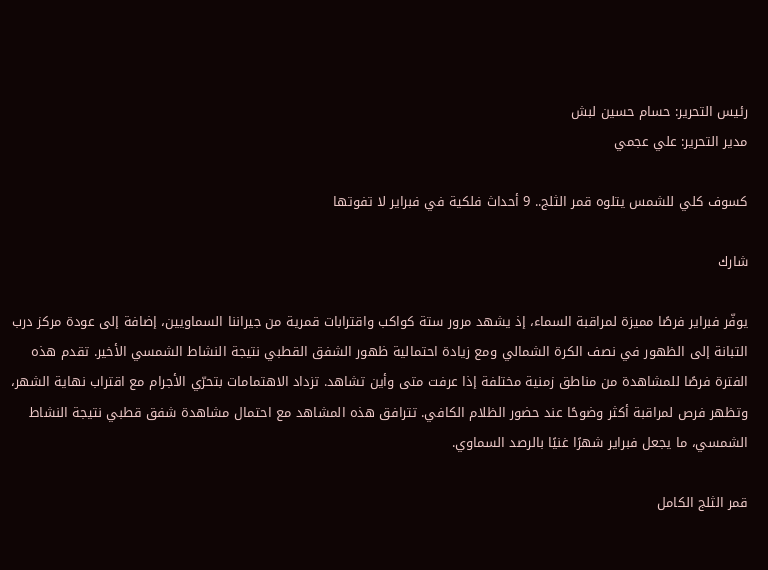رئيس التحرير: حسام حسين لبش
مدير التحرير: علي عجمي

كسوف كلي للشمس يتلوه قمر الثلج.. 9 أحداث فلكية في فبراير لا تفوتها

شارك

يوفّر فبراير فرصًا مميزة لمراقبة السماء، إذ يشهد مرور ستة كواكب واقترابات قمرية من جيراننا السماويين، إضافة إلى عودة مركز درب التبانة إلى الظهور في نصف الكرة الشمالي ومع زيادة احتمالية ظهور الشفق القطبي نتيجة النشاط الشمسي الأخير. تقدم هذه الفترة فرصًا للمشاهدة من مناطق زمنية مختلفة إذا عرفت متى وأين تشاهد. تزداد الاهتمامات بتحرّي الأجرام مع اقتراب نهاية الشهر، وتظهر فرص لمراقبة أكثر وضوحًا عند حضور الظلام الكافي. تترافق هذه المشاهد مع احتمال مشاهدة شفق قطبي نتيجة النشاط الشمسي، ما يجعل فبراير شهرًا غنيًا بالرصد السماوي.

قمر الثلج الكامل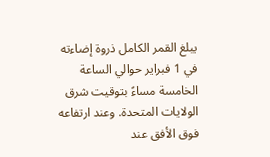يبلغ القمر الكامل ذروة إضاءته في 1 فبراير حوالي الساعة الخامسة مساءً بتوقيت شرق الولايات المتحدة. وعند ارتفاعه فوق الأفق عند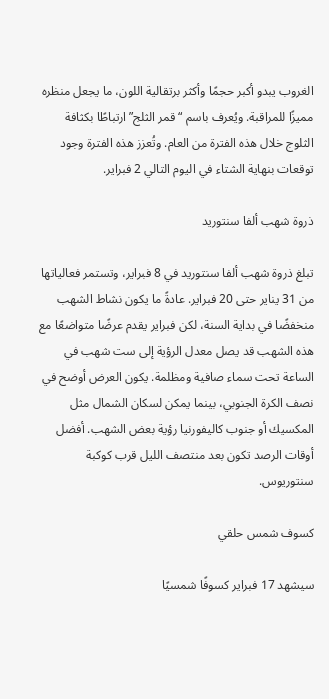الغروب يبدو أكبر حجمًا وأكثر برتقالية اللون، ما يجعل منظره مميزًا للمراقبة. ويُعرف باسم “قمر الثلج” ارتباطًا بكثافة الثلوج خلال هذه الفترة من العام. وتُعزز هذه الفترة وجود توقعات بنهاية الشتاء في اليوم التالي 2 فبراير.

ذروة شهب ألفا سنتوريد

تبلغ ذروة شهب ألفا سنتوريد في 8 فبراير، وتستمر فعالياتها من 31 يناير حتى 20 فبراير. عادةً ما يكون نشاط الشهب منخفضًا في بداية السنة، لكن فبراير يقدم عرضًا متواضعًا مع هذه الشهب قد يصل معدل الرؤية إلى ست شهب في الساعة تحت سماء صافية ومظلمة. يكون العرض أوضح في نصف الكرة الجنوبي، بينما يمكن لسكان الشمال مثل المكسيك أو جنوب كاليفورنيا رؤية بعض الشهب. أفضل أوقات الرصد تكون بعد منتصف الليل قرب كوكبة سنتوريوس.

كسوف شمس حلقي

سيشهد 17 فبراير كسوفًا شمسيًا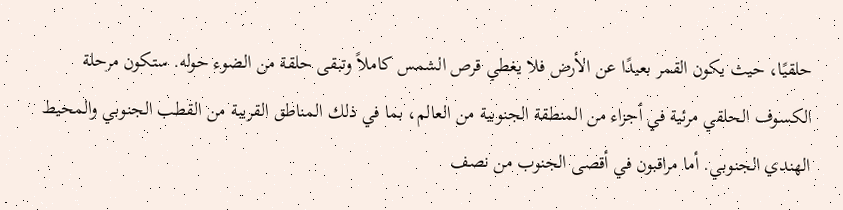حلقيًا، حيث يكون القمر بعيدًا عن الأرض فلا يغطي قرص الشمس كاملاً وتبقى حلقة من الضوء حوله. ستكون مرحلة الكسوف الحلقي مرئية في أجزاء من المنطقة الجنوبية من العالم، بما في ذلك المناطق القريبة من القطب الجنوبي والمحيط الهندي الجنوبي. أما مراقبون في أقصى الجنوب من نصف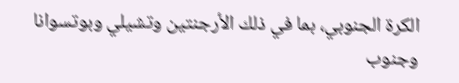الكرة الجنوبي، بما في ذلك الأرجنتين وتشيلي وبوتسوانا وجنوب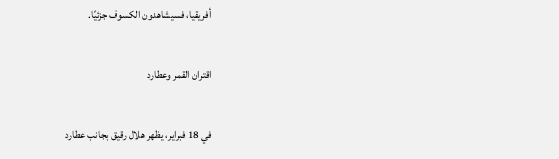أفريقيا، فسيشاهدون الكسوف جزئيًا.

اقتران القمر وعطارد

في 18 فبراير، يظهر هلال رقيق بجانب عطارد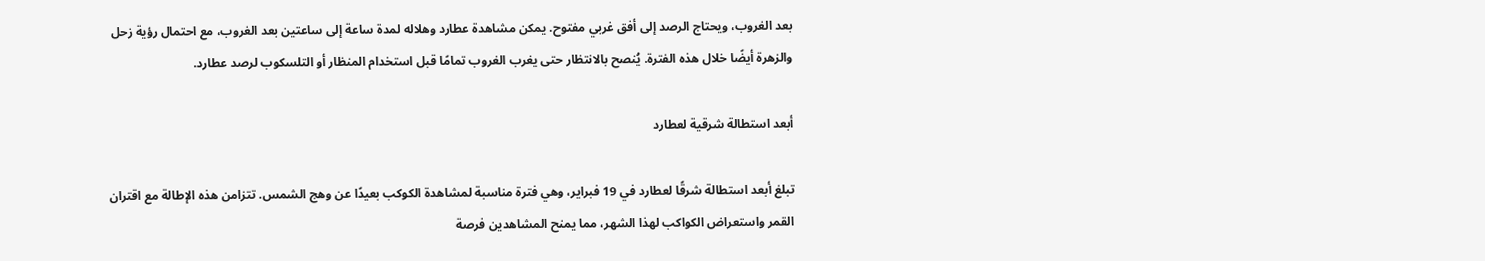بعد الغروب، ويحتاج الرصد إلى أفق غربي مفتوح. يمكن مشاهدة عطارد وهلاله لمدة ساعة إلى ساعتين بعد الغروب، مع احتمال رؤية زحل والزهرة أيضًا خلال هذه الفترة. يُنصح بالانتظار حتى يغرب الغروب تمامًا قبل استخدام المنظار أو التلسكوب لرصد عطارد.

أبعد استطالة شرقية لعطارد

تبلغ أبعد استطالة شرقًا لعطارد في 19 فبراير، وهي فترة مناسبة لمشاهدة الكوكب بعيدًا عن وهج الشمس. تتزامن هذه الإطالة مع اقتران القمر واستعراض الكواكب لهذا الشهر، مما يمنح المشاهدين فرصة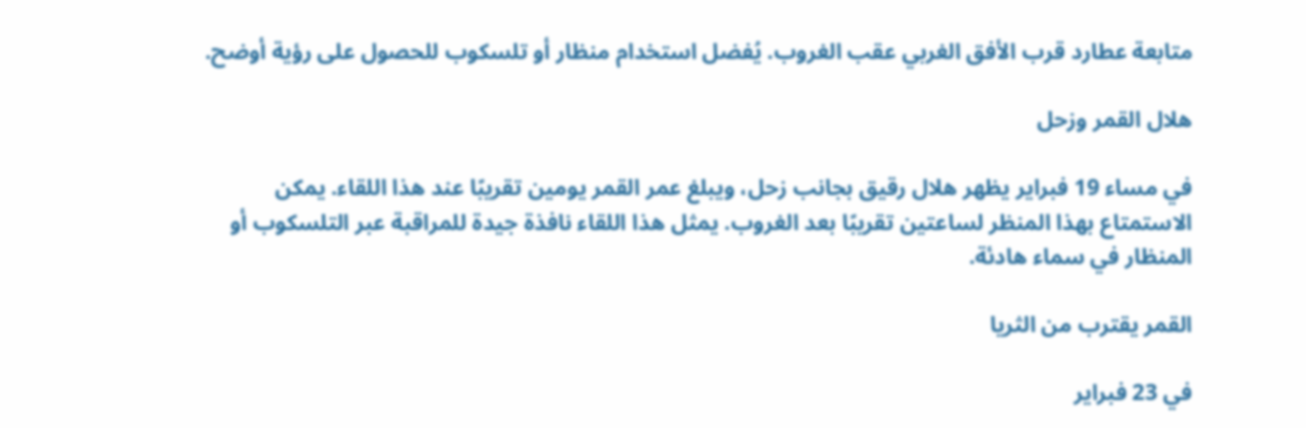متابعة عطارد قرب الأفق الغربي عقب الغروب. يُفضل استخدام منظار أو تلسكوب للحصول على رؤية أوضح.

هلال القمر وزحل

في مساء 19 فبراير يظهر هلال رقيق بجانب زحل، ويبلغ عمر القمر يومين تقريبًا عند هذا اللقاء. يمكن الاستمتاع بهذا المنظر لساعتين تقريبًا بعد الغروب. يمثل هذا اللقاء نافذة جيدة للمراقبة عبر التلسكوب أو المنظار في سماء هادئة.

القمر يقترب من الثريا

في 23 فبراير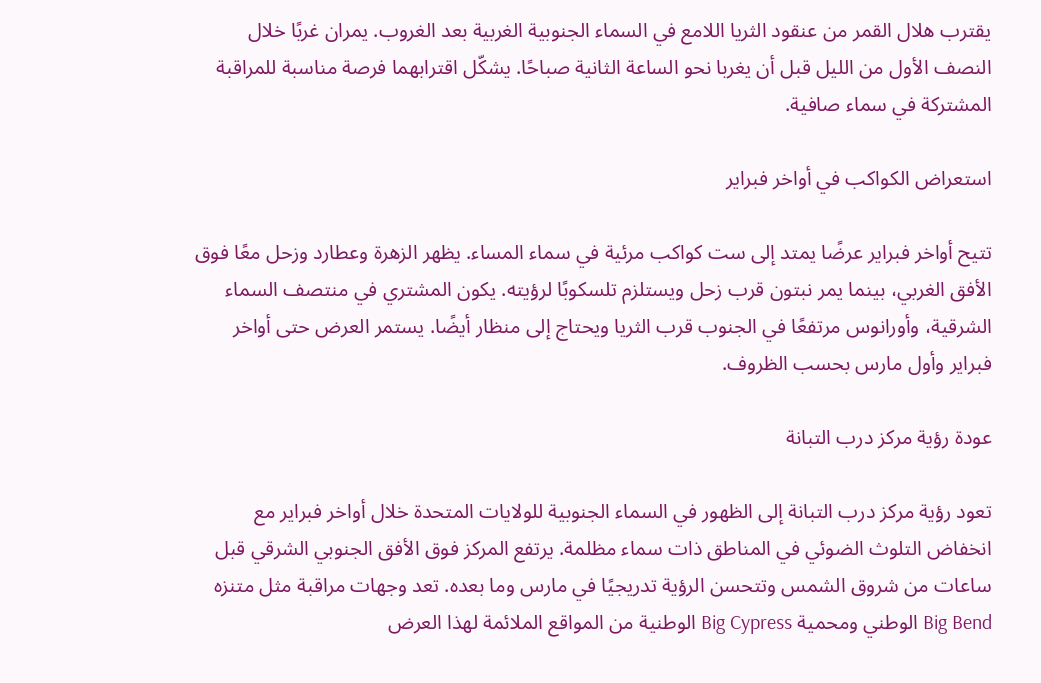يقترب هلال القمر من عنقود الثريا اللامع في السماء الجنوبية الغربية بعد الغروب. يمران غربًا خلال النصف الأول من الليل قبل أن يغربا نحو الساعة الثانية صباحًا. يشكّل اقترابهما فرصة مناسبة للمراقبة المشتركة في سماء صافية.

استعراض الكواكب في أواخر فبراير

تتيح أواخر فبراير عرضًا يمتد إلى ست كواكب مرئية في سماء المساء. يظهر الزهرة وعطارد وزحل معًا فوق الأفق الغربي، بينما يمر نبتون قرب زحل ويستلزم تلسكوبًا لرؤيته. يكون المشتري في منتصف السماء الشرقية، وأورانوس مرتفعًا في الجنوب قرب الثريا ويحتاج إلى منظار أيضًا. يستمر العرض حتى أواخر فبراير وأول مارس بحسب الظروف.

عودة رؤية مركز درب التبانة

تعود رؤية مركز درب التبانة إلى الظهور في السماء الجنوبية للولايات المتحدة خلال أواخر فبراير مع انخفاض التلوث الضوئي في المناطق ذات سماء مظلمة. يرتفع المركز فوق الأفق الجنوبي الشرقي قبل ساعات من شروق الشمس وتتحسن الرؤية تدريجيًا في مارس وما بعده. تعد وجهات مراقبة مثل متنزه Big Bend الوطني ومحمية Big Cypress الوطنية من المواقع الملائمة لهذا العرض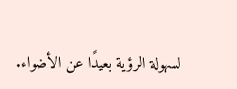لسهولة الرؤية بعيدًا عن الأضواء.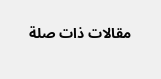مقالات ذات صلة